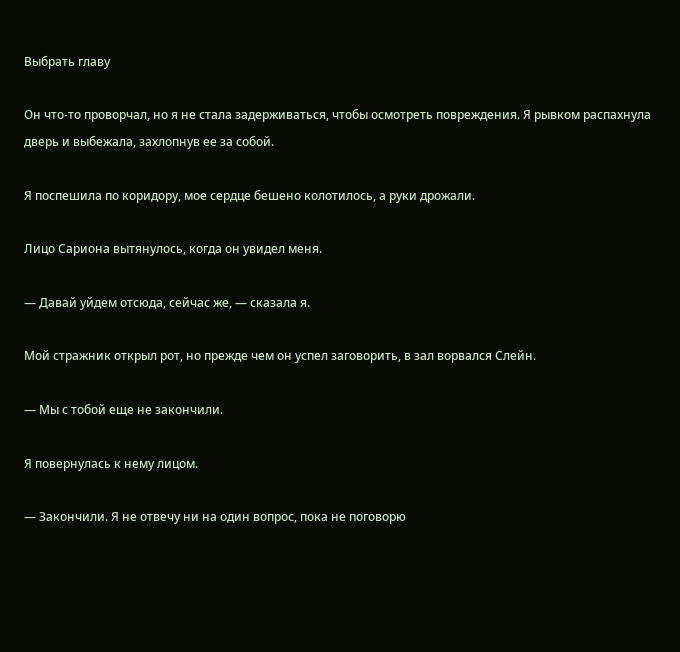Выбрать главу

Он что-то проворчал, но я не стала задерживаться, чтобы осмотреть повреждения. Я рывком распахнула дверь и выбежала, захлопнув ее за собой.

Я поспешила по коридору, мое сердце бешено колотилось, а руки дрожали.

Лицо Сариона вытянулось, когда он увидел меня.

— Давай уйдем отсюда, сейчас же, — сказала я.

Мой стражник открыл рот, но прежде чем он успел заговорить, в зал ворвался Слейн.

— Мы с тобой еще не закончили.

Я повернулась к нему лицом.

— Закончили. Я не отвечу ни на один вопрос, пока не поговорю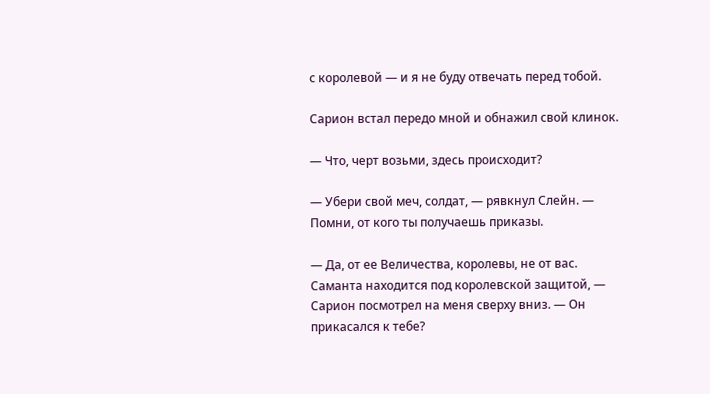с королевой — и я не буду отвечать перед тобой.

Сарион встал передо мной и обнажил свой клинок.

— Что, черт возьми, здесь происходит?

— Убери свой меч, солдат, — рявкнул Слейн. — Помни, от кого ты получаешь приказы.

— Да, от ее Величества, королевы, не от вас. Саманта находится под королевской защитой, — Сарион посмотрел на меня сверху вниз. — Он прикасался к тебе?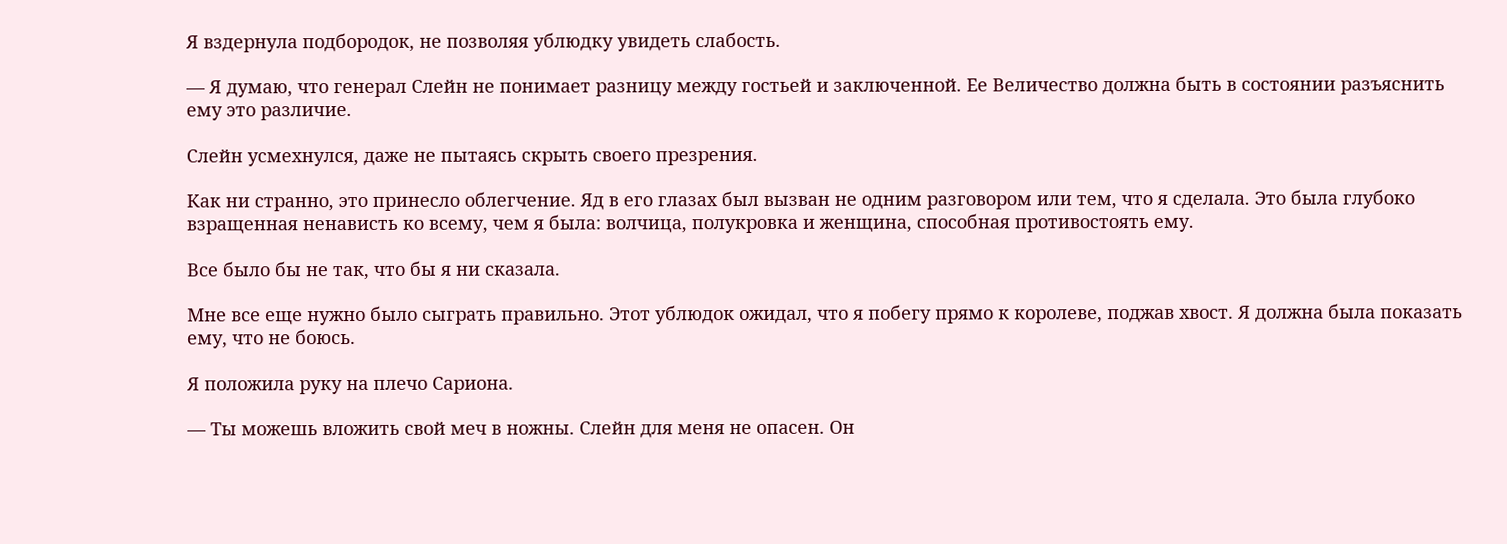Я вздернула подбородок, не позволяя ублюдку увидеть слабость.

— Я думаю, что генерал Слейн не понимает разницу между гостьей и заключенной. Ее Величество должна быть в состоянии разъяснить ему это различие.

Слейн усмехнулся, даже не пытаясь скрыть своего презрения.

Как ни странно, это принесло облегчение. Яд в его глазах был вызван не одним разговором или тем, что я сделала. Это была глубоко взращенная ненависть ко всему, чем я была: волчица, полукровка и женщина, способная противостоять ему.

Все было бы не так, что бы я ни сказала.

Мне все еще нужно было сыграть правильно. Этот ублюдок ожидал, что я побегу прямо к королеве, поджав хвост. Я должна была показать ему, что не боюсь.

Я положила руку на плечо Сариона.

— Ты можешь вложить свой меч в ножны. Слейн для меня не опасен. Он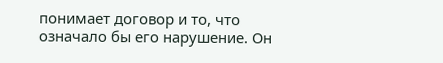понимает договор и то, что означало бы его нарушение. Он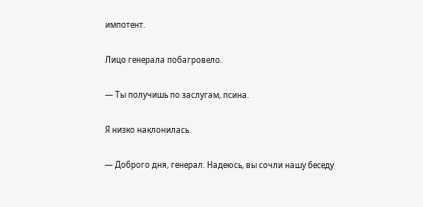импотент.

Лицо генерала побагровело.

— Ты получишь по заслугам, псина.

Я низко наклонилась.

— Доброго дня, генерал. Надеюсь, вы сочли нашу беседу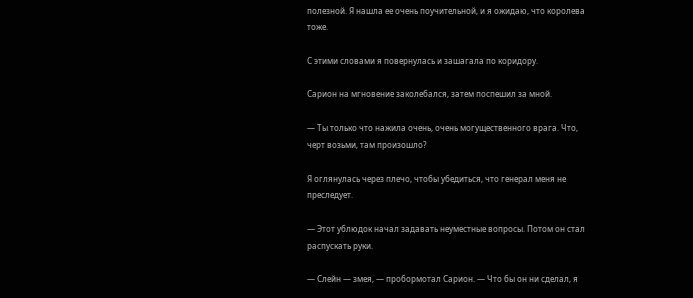полезной. Я нашла ее очень поучительной, и я ожидаю, что королева тоже.

С этими словами я повернулась и зашагала по коридору.

Сарион на мгновение заколебался, затем поспешил за мной.

— Ты только что нажила очень, очень могущественного врага. Что, черт возьми, там произошло?

Я оглянулась через плечо, чтобы убедиться, что генерал меня не преследует.

— Этот ублюдок начал задавать неуместные вопросы. Потом он стал распускать руки.

— Слейн — змея, — пробормотал Сарион. — Что бы он ни сделал, я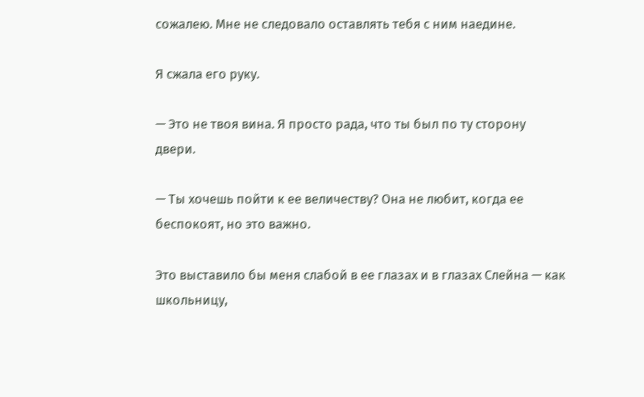сожалею. Мне не следовало оставлять тебя с ним наедине.

Я сжала его руку.

— Это не твоя вина. Я просто рада, что ты был по ту сторону двери.

— Ты хочешь пойти к ее величеству? Она не любит, когда ее беспокоят, но это важно.

Это выставило бы меня слабой в ее глазах и в глазах Слейна — как школьницу,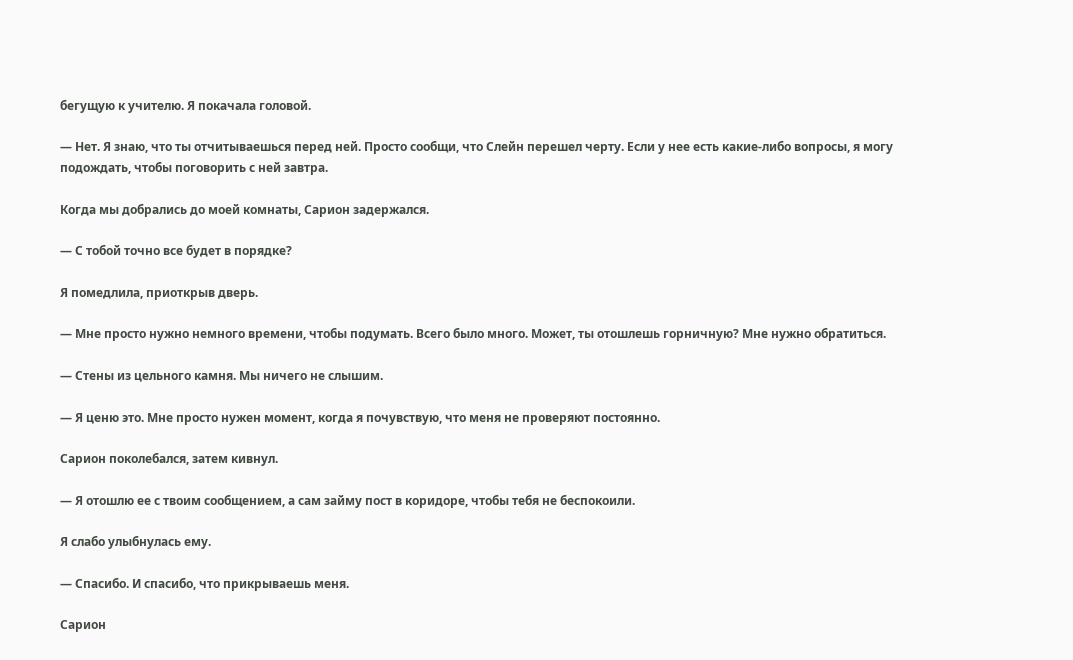бегущую к учителю. Я покачала головой.

— Нет. Я знаю, что ты отчитываешься перед ней. Просто сообщи, что Слейн перешел черту. Если у нее есть какие-либо вопросы, я могу подождать, чтобы поговорить с ней завтра.

Когда мы добрались до моей комнаты, Сарион задержался.

— С тобой точно все будет в порядке?

Я помедлила, приоткрыв дверь.

— Мне просто нужно немного времени, чтобы подумать. Всего было много. Может, ты отошлешь горничную? Мне нужно обратиться.

— Стены из цельного камня. Мы ничего не слышим.

— Я ценю это. Мне просто нужен момент, когда я почувствую, что меня не проверяют постоянно.

Сарион поколебался, затем кивнул.

— Я отошлю ее с твоим сообщением, а сам займу пост в коридоре, чтобы тебя не беспокоили.

Я слабо улыбнулась ему.

— Спасибо. И спасибо, что прикрываешь меня.

Сарион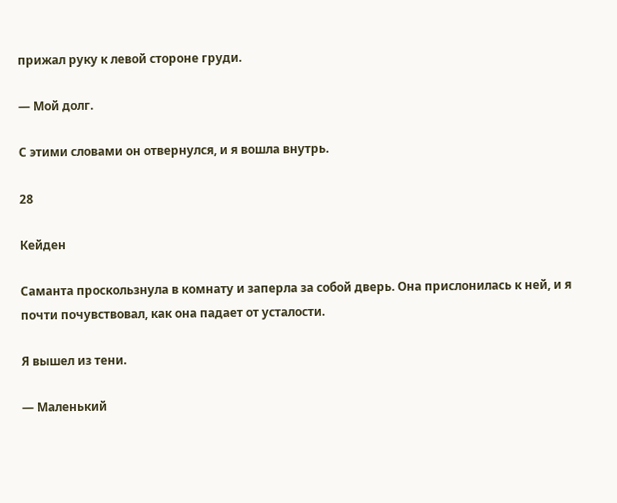прижал руку к левой стороне груди.

— Мой долг.

С этими словами он отвернулся, и я вошла внутрь.

28

Кейден

Саманта проскользнула в комнату и заперла за собой дверь. Она прислонилась к ней, и я почти почувствовал, как она падает от усталости.

Я вышел из тени.

— Маленький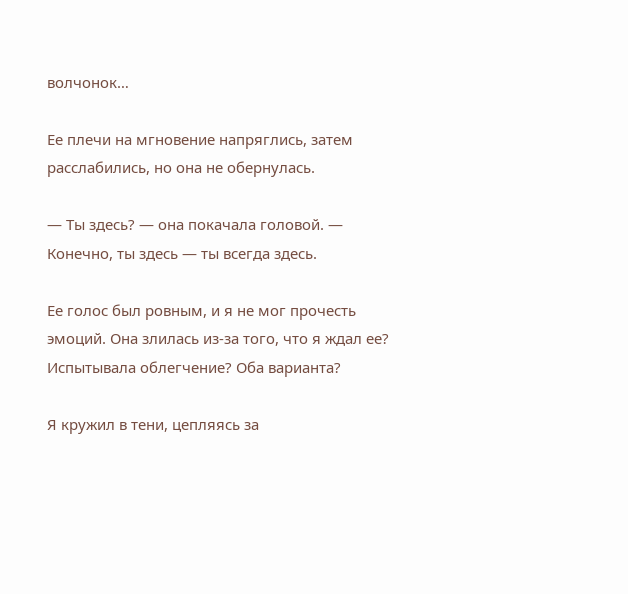волчонок…

Ее плечи на мгновение напряглись, затем расслабились, но она не обернулась.

— Ты здесь? — она покачала головой. — Конечно, ты здесь — ты всегда здесь.

Ее голос был ровным, и я не мог прочесть эмоций. Она злилась из-за того, что я ждал ее? Испытывала облегчение? Оба варианта?

Я кружил в тени, цепляясь за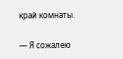край комнаты.

— Я сожалею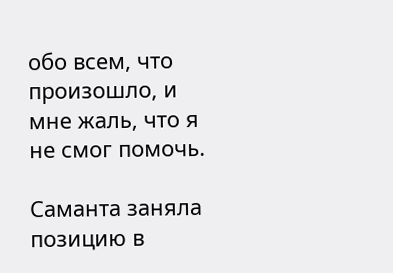обо всем, что произошло, и мне жаль, что я не смог помочь.

Саманта заняла позицию в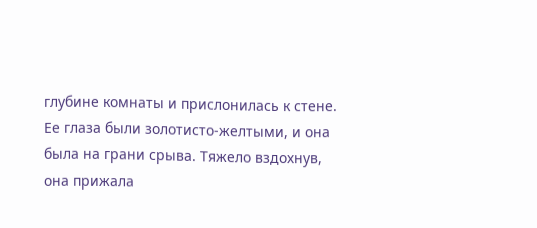глубине комнаты и прислонилась к стене. Ее глаза были золотисто-желтыми, и она была на грани срыва. Тяжело вздохнув, она прижала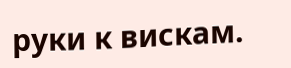руки к вискам.